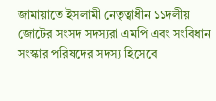জামায়াতে ইসলামী নেতৃত্বাধীন ১১দলীয় জোটের সংসদ সদস্যরা এমপি এবং সংবিধান সংস্কার পরিষদের সদস্য হিসেবে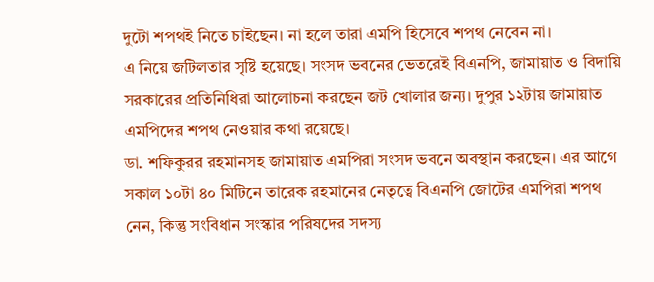দুটো শপথই নিতে চাইছেন। না হলে তারা এমপি হিসেবে শপথ নেবেন না।
এ নিয়ে জটিলতার সৃষ্টি হয়েছে। সংসদ ভবনের ভেতরেই বিএনপি, জামায়াত ও বিদায়ি সরকারের প্রতিনিধিরা আলোচনা করছেন জট খোলার জন্য। দুপুর ১২টায় জামায়াত এমপিদের শপথ নেওয়ার কথা রয়েছে।
ডা. শফিকুরর রহমানসহ জামায়াত এমপিরা সংসদ ভবনে অবস্থান করছেন। এর আগে সকাল ১০টা ৪০ মিটিনে তারেক রহমানের নেতৃত্বে বিএনপি জোটের এমপিরা শপথ নেন, কিন্তু সংবিধান সংস্কার পরিষদের সদস্য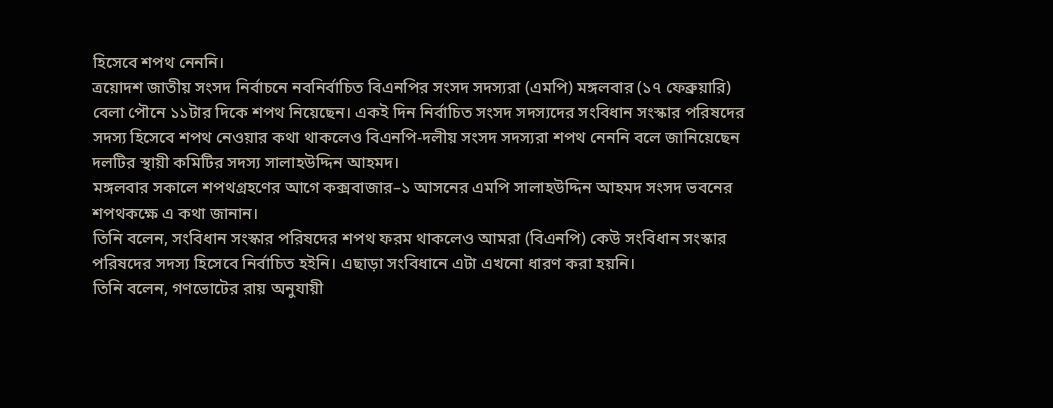হিসেবে শপথ নেননি।
ত্রয়োদশ জাতীয় সংসদ নির্বাচনে নবনির্বাচিত বিএনপির সংসদ সদস্যরা (এমপি) মঙ্গলবার (১৭ ফেব্রুয়ারি) বেলা পৌনে ১১টার দিকে শপথ নিয়েছেন। একই দিন নির্বাচিত সংসদ সদস্যদের সংবিধান সংস্কার পরিষদের সদস্য হিসেবে শপথ নেওয়ার কথা থাকলেও বিএনপি-দলীয় সংসদ সদস্যরা শপথ নেননি বলে জানিয়েছেন দলটির স্থায়ী কমিটির সদস্য সালাহউদ্দিন আহমদ।
মঙ্গলবার সকালে শপথগ্রহণের আগে কক্সবাজার–১ আসনের এমপি সালাহউদ্দিন আহমদ সংসদ ভবনের শপথকক্ষে এ কথা জানান।
তিনি বলেন, সংবিধান সংস্কার পরিষদের শপথ ফরম থাকলেও আমরা (বিএনপি) কেউ সংবিধান সংস্কার পরিষদের সদস্য হিসেবে নির্বাচিত হইনি। এছাড়া সংবিধানে এটা এখনো ধারণ করা হয়নি।
তিনি বলেন, গণভোটের রায় অনুযায়ী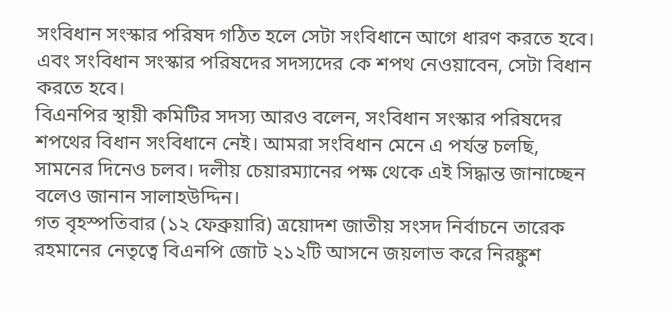সংবিধান সংস্কার পরিষদ গঠিত হলে সেটা সংবিধানে আগে ধারণ করতে হবে। এবং সংবিধান সংস্কার পরিষদের সদস্যদের কে শপথ নেওয়াবেন, সেটা বিধান করতে হবে।
বিএনপির স্থায়ী কমিটির সদস্য আরও বলেন, সংবিধান সংস্কার পরিষদের শপথের বিধান সংবিধানে নেই। আমরা সংবিধান মেনে এ পর্যন্ত চলছি, সামনের দিনেও চলব। দলীয় চেয়ারম্যানের পক্ষ থেকে এই সিদ্ধান্ত জানাচ্ছেন বলেও জানান সালাহউদ্দিন।
গত বৃহস্পতিবার (১২ ফেব্রুয়ারি) ত্রয়োদশ জাতীয় সংসদ নির্বাচনে তারেক রহমানের নেতৃত্বে বিএনপি জোট ২১২টি আসনে জয়লাভ করে নিরঙ্কুশ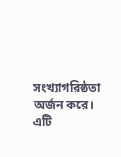সংখ্যাগরিষ্ঠতা অর্জন করে। এটি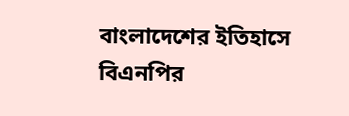বাংলাদেশের ইতিহাসে বিএনপির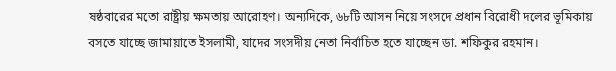ষষ্ঠবারের মতো রাষ্ট্রীয় ক্ষমতায় আরোহণ। অন্যদিকে, ৬৮টি আসন নিয়ে সংসদে প্রধান বিরোধী দলের ভূমিকায় বসতে যাচ্ছে জামায়াতে ইসলামী, যাদের সংসদীয় নেতা নির্বাচিত হতে যাচ্ছেন ডা. শফিকুর রহমান।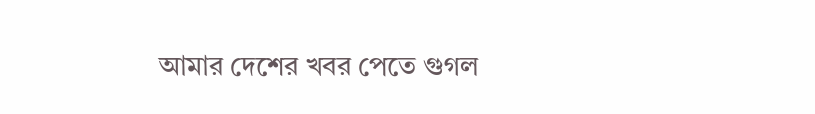আমার দেশের খবর পেতে গুগল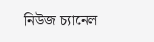নিউজ চ্যানেল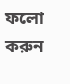ফলো করুন